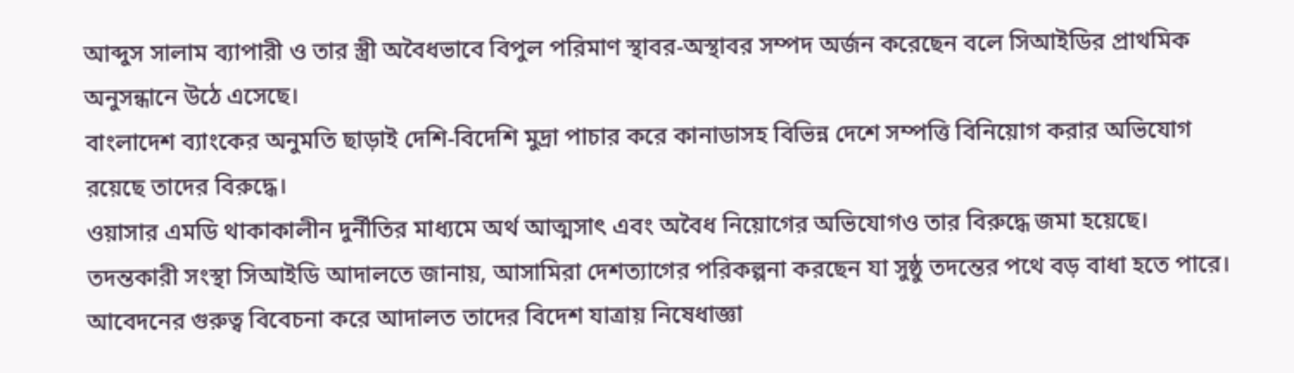আব্দুস সালাম ব্যাপারী ও তার স্ত্রী অবৈধভাবে বিপুল পরিমাণ স্থাবর-অস্থাবর সম্পদ অর্জন করেছেন বলে সিআইডির প্রাথমিক অনুসন্ধানে উঠে এসেছে।
বাংলাদেশ ব্যাংকের অনুমতি ছাড়াই দেশি-বিদেশি মুদ্রা পাচার করে কানাডাসহ বিভিন্ন দেশে সম্পত্তি বিনিয়োগ করার অভিযোগ রয়েছে তাদের বিরুদ্ধে।
ওয়াসার এমডি থাকাকালীন দুর্নীতির মাধ্যমে অর্থ আত্মসাৎ এবং অবৈধ নিয়োগের অভিযোগও তার বিরুদ্ধে জমা হয়েছে।
তদন্তকারী সংস্থা সিআইডি আদালতে জানায়, আসামিরা দেশত্যাগের পরিকল্পনা করছেন যা সুষ্ঠু তদন্তের পথে বড় বাধা হতে পারে। আবেদনের গুরুত্ব বিবেচনা করে আদালত তাদের বিদেশ যাত্রায় নিষেধাজ্ঞা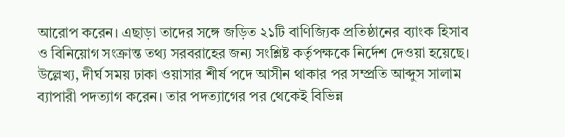আরোপ করেন। এছাড়া তাদের সঙ্গে জড়িত ২১টি বাণিজ্যিক প্রতিষ্ঠানের ব্যাংক হিসাব ও বিনিয়োগ সংক্রান্ত তথ্য সরবরাহের জন্য সংশ্লিষ্ট কর্তৃপক্ষকে নির্দেশ দেওয়া হয়েছে।
উল্লেখ্য, দীর্ঘ সময় ঢাকা ওয়াসার শীর্ষ পদে আসীন থাকার পর সম্প্রতি আব্দুস সালাম ব্যাপারী পদত্যাগ করেন। তার পদত্যাগের পর থেকেই বিভিন্ন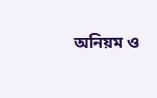অনিয়ম ও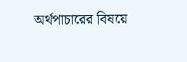অর্থপাচারের বিষয়ে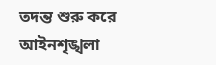তদন্ত শুরু করে আইনশৃঙ্খলা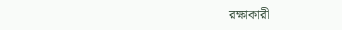রক্ষাকারী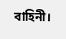বাহিনী।